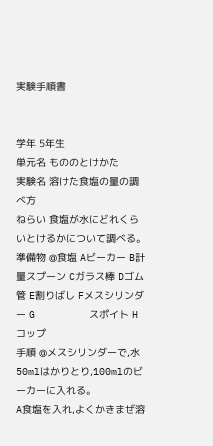実験手順書


学年 5年生
単元名 もののとけかた
実験名 溶けた食塩の量の調べ方
ねらい 食塩が水にどれくらいとけるかについて調べる。
準備物 @食塩 Aビーカー B計量スプーン Cガラス棒 Dゴム管 E割りばし Fメスシリンダー G         スポイト Hコップ
手順 @メスシリンダーで,水50mlはかりとり,100mlのビーカーに入れる。
A食塩を入れ,よくかきまぜ溶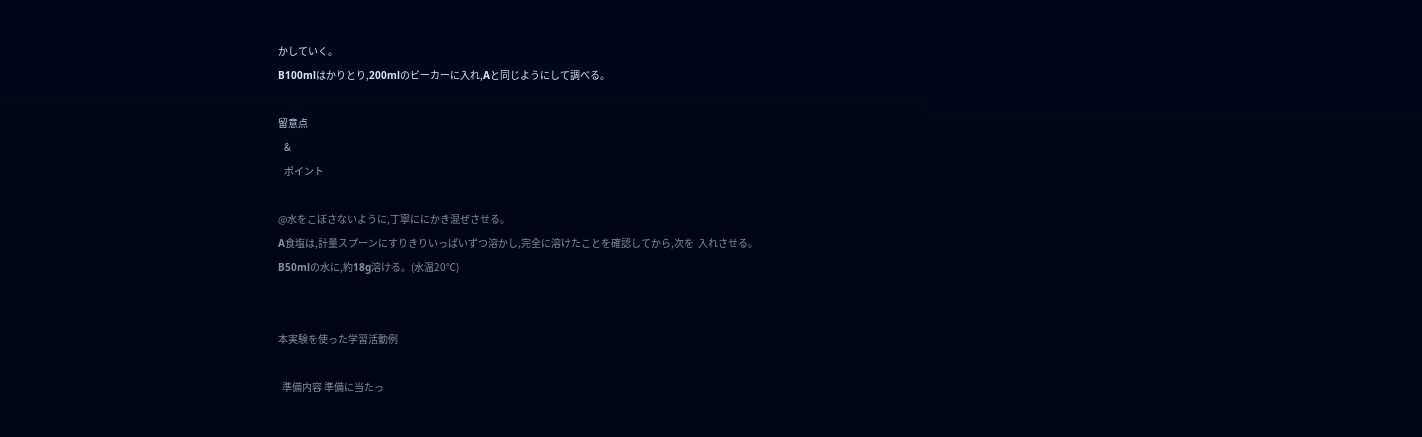かしていく。
B100mlはかりとり,200mlのビーカーに入れ,Aと同じようにして調べる。

留意点
   &
   ポイント

@水をこぼさないように,丁寧ににかき混ぜさせる。
A食塩は,計量スプーンにすりきりいっぱいずつ溶かし,完全に溶けたことを確認してから,次を  入れさせる。
B50mlの水に,約18g溶ける。(水温20℃)


本実験を使った学習活動例

  準備内容 準備に当たっ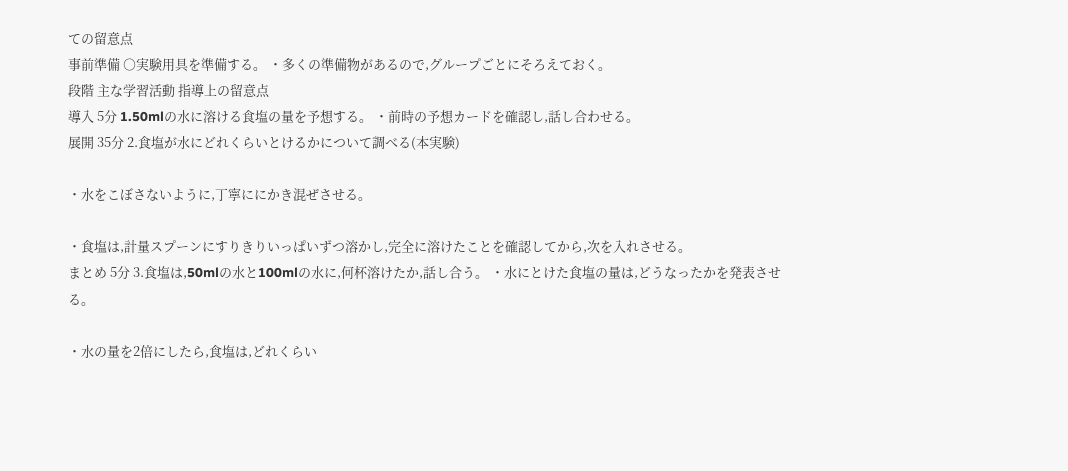ての留意点
事前準備 ○実験用具を準備する。 ・多くの準備物があるので,グループごとにそろえておく。
段階 主な学習活動 指導上の留意点
導入 5分 1.50mlの水に溶ける食塩の量を予想する。 ・前時の予想カードを確認し,話し合わせる。
展開 35分 2.食塩が水にどれくらいとけるかについて調べる(本実験)

・水をこぼさないように,丁寧ににかき混ぜさせる。

・食塩は,計量スプーンにすりきりいっぱいずつ溶かし,完全に溶けたことを確認してから,次を入れさせる。
まとめ 5分 3.食塩は,50mlの水と100mlの水に,何杯溶けたか,話し合う。 ・水にとけた食塩の量は,どうなったかを発表させる。

・水の量を2倍にしたら,食塩は,どれくらい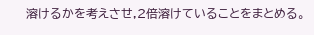溶けるかを考えさせ,2倍溶けていることをまとめる。